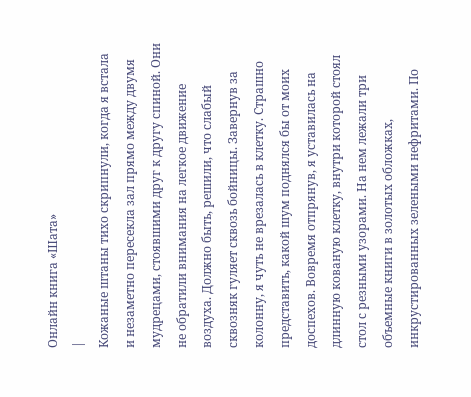Онлайн книга «Шата»
|
Кожаные штаны тихо скрипнули, когда я встала и незаметно пересекла зал прямо между двумя мудрецами, стоявшими друг к другу спиной. Они не обратили внимания на легкое движение воздуха. Должно быть, решили, что слабый сквозняк гуляет сквозь бойницы. Завернув за колонну, я чуть не врезалась в клетку. Страшно представить, какой шум поднялся бы от моих доспехов. Вовремя отпрянув, я уставилась на длинную кованую клетку, внутри которой стоял стол с резными узорами. На нем лежали три объемные книги в золотых обложках, инкрустированных зелеными нефритами. По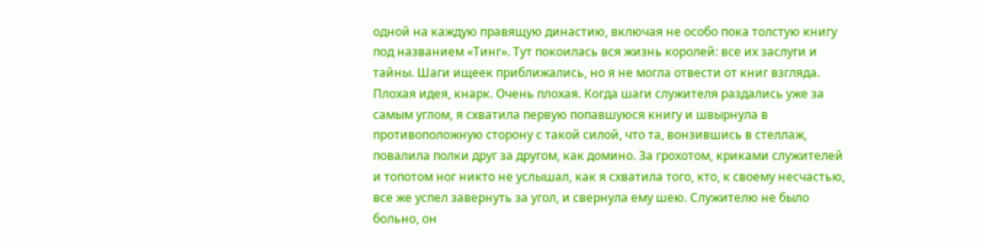одной на каждую правящую династию, включая не особо пока толстую книгу под названием «Тинг». Тут покоилась вся жизнь королей: все их заслуги и тайны. Шаги ищеек приближались, но я не могла отвести от книг взгляда. Плохая идея, кнарк. Очень плохая. Когда шаги служителя раздались уже за самым углом, я схватила первую попавшуюся книгу и швырнула в противоположную сторону с такой силой, что та, вонзившись в стеллаж, повалила полки друг за другом, как домино. За грохотом, криками служителей и топотом ног никто не услышал, как я схватила того, кто, к своему несчастью, все же успел завернуть за угол, и свернула ему шею. Служителю не было больно, он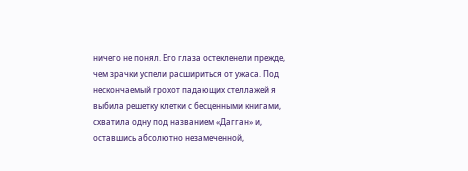ничего не понял. Его глаза остекленели прежде, чем зрачки успели расшириться от ужаса. Под нескончаемый грохот падающих стеллажей я выбила решетку клетки с бесценными книгами, схватила одну под названием «Дагган» и, оставшись абсолютно незамеченной,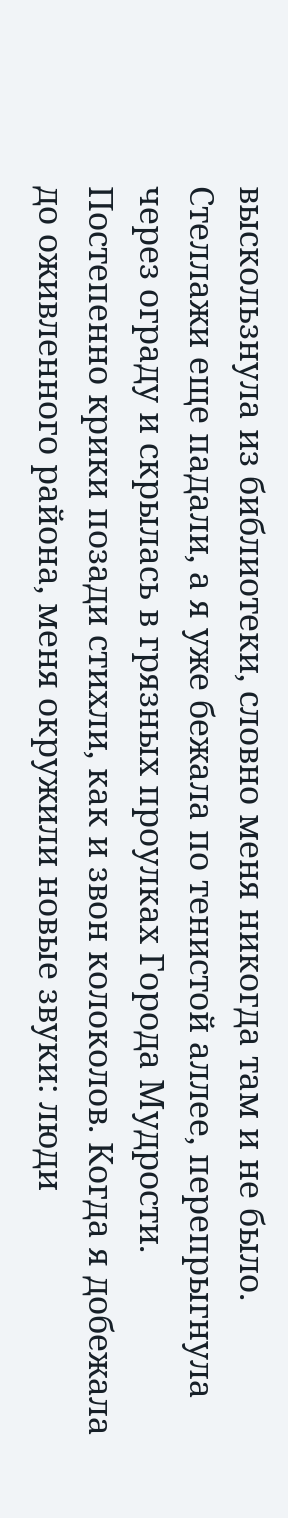выскользнула из библиотеки, словно меня никогда там и не было. Стеллажи еще падали, а я уже бежала по тенистой аллее, перепрыгнула через ограду и скрылась в грязных проулках Города Мудрости. Постепенно крики позади стихли, как и звон колоколов. Когда я добежала до оживленного района, меня окружили новые звуки: люди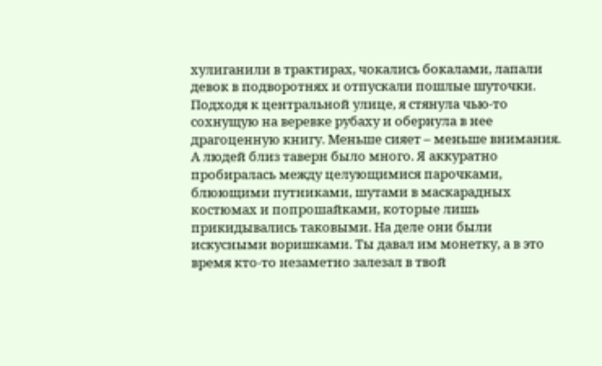хулиганили в трактирах, чокались бокалами, лапали девок в подворотнях и отпускали пошлые шуточки. Подходя к центральной улице, я стянула чью-то сохнущую на веревке рубаху и обернула в нее драгоценную книгу. Меньше сияет – меньше внимания. А людей близ таверн было много. Я аккуратно пробиралась между целующимися парочками, блюющими путниками, шутами в маскарадных костюмах и попрошайками, которые лишь прикидывались таковыми. На деле они были искусными воришками. Ты давал им монетку, а в это время кто-то незаметно залезал в твой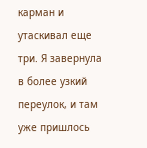карман и утаскивал еще три. Я завернула в более узкий переулок, и там уже пришлось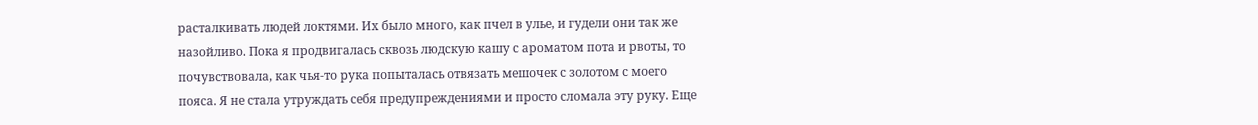расталкивать людей локтями. Их было много, как пчел в улье, и гудели они так же назойливо. Пока я продвигалась сквозь людскую кашу с ароматом пота и рвоты, то почувствовала, как чья-то рука попыталась отвязать мешочек с золотом с моего пояса. Я не стала утруждать себя предупреждениями и просто сломала эту руку. Еще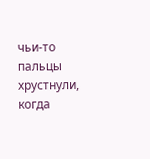чьи-то пальцы хрустнули, когда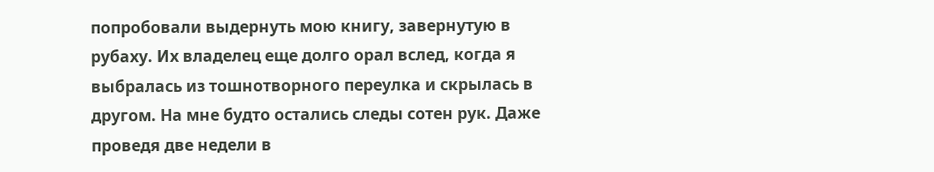попробовали выдернуть мою книгу, завернутую в рубаху. Их владелец еще долго орал вслед, когда я выбралась из тошнотворного переулка и скрылась в другом. На мне будто остались следы сотен рук. Даже проведя две недели в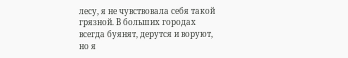лесу, я не чувствовала себя такой грязной. В больших городах всегда буянят, дерутся и воруют, но я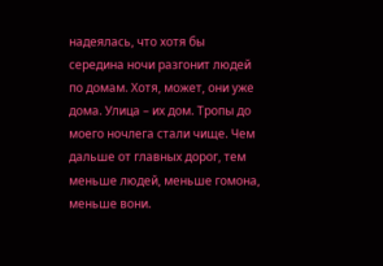надеялась, что хотя бы середина ночи разгонит людей по домам. Хотя, может, они уже дома. Улица – их дом. Тропы до моего ночлега стали чище. Чем дальше от главных дорог, тем меньше людей, меньше гомона, меньше вони.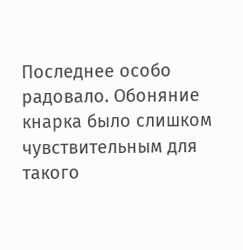Последнее особо радовало. Обоняние кнарка было слишком чувствительным для такого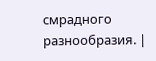смрадного разнообразия. |